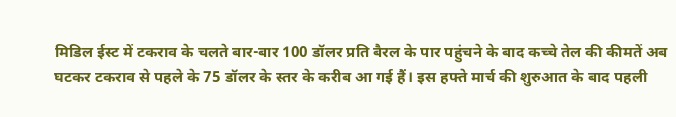मिडिल ईस्ट में टकराव के चलते बार-बार 100 डॉलर प्रति बैरल के पार पहुंचने के बाद कच्चे तेल की कीमतें अब घटकर टकराव से पहले के 75 डॉलर के स्तर के करीब आ गई हैं। इस हफ्ते मार्च की शुरुआत के बाद पहली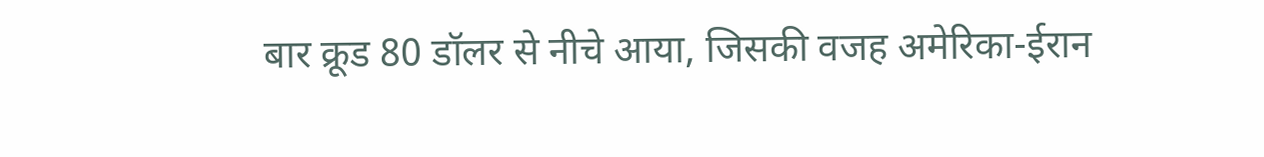बार क्रूड 80 डॉलर से नीचे आया, जिसकी वजह अमेरिका-ईरान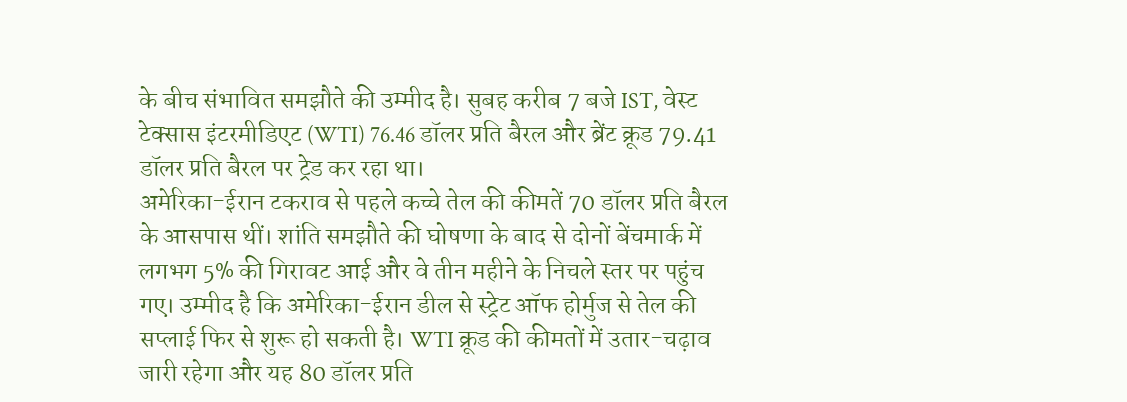के बीच संभावित समझौते की उम्मीद है। सुबह करीब 7 बजे IST, वेस्ट टेक्सास इंटरमीडिएट (WTI) 76.46 डॉलर प्रति बैरल और ब्रेंट क्रूड 79.41 डॉलर प्रति बैरल पर ट्रेड कर रहा था।
अमेरिका-ईरान टकराव से पहले कच्चे तेल की कीमतें 70 डॉलर प्रति बैरल के आसपास थीं। शांति समझौते की घोषणा के बाद से दोनों बेंचमार्क में लगभग 5% की गिरावट आई और वे तीन महीने के निचले स्तर पर पहुंच गए। उम्मीद है कि अमेरिका-ईरान डील से स्ट्रेट ऑफ होर्मुज से तेल की सप्लाई फिर से शुरू हो सकती है। WTI क्रूड की कीमतों में उतार-चढ़ाव जारी रहेगा और यह 80 डॉलर प्रति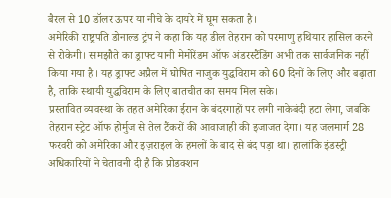बैरल से 10 डॉलर ऊपर या नीचे के दायरे में घूम सकता है।
अमेरिकी राष्ट्रपति डोनाल्ड ट्रंप ने कहा कि यह डील तेहरान को परमाणु हथियार हासिल करने से रोकेगी। समझौते का ड्राफ्ट यानी मेमोरेंडम ऑफ अंडरस्टैंडिंग अभी तक सार्वजनिक नहीं किया गया है। यह ड्राफ्ट अप्रैल में घोषित नाजुक युद्धविराम को 60 दिनों के लिए और बढ़ाता है, ताकि स्थायी युद्धविराम के लिए बातचीत का समय मिल सके।
प्रस्तावित व्यवस्था के तहत अमेरिका ईरान के बंदरगाहों पर लगी नाकेबंदी हटा लेगा, जबकि तेहरान स्ट्रेट ऑफ होर्मुज से तेल टैंकरों की आवाजाही की इजाजत देगा। यह जलमार्ग 28 फरवरी को अमेरिका और इज़राइल के हमलों के बाद से बंद पड़ा था। हालांकि इंडस्ट्री अधिकारियों ने चेतावनी दी है कि प्रोडक्शन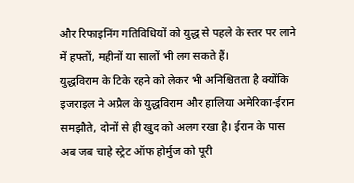और रिफाइनिंग गतिविधियों को युद्ध से पहले के स्तर पर लाने में हफ्तों, महीनों या सालों भी लग सकते हैं।
युद्धविराम के टिके रहने को लेकर भी अनिश्चितता है क्योंकि इजराइल ने अप्रैल के युद्धविराम और हालिया अमेरिका-ईरान समझौते, दोनों से ही खुद को अलग रखा है। ईरान के पास अब जब चाहे स्ट्रेट ऑफ होर्मुज को पूरी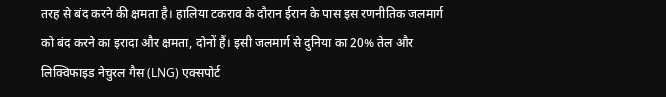तरह से बंद करने की क्षमता है। हालिया टकराव के दौरान ईरान के पास इस रणनीतिक जलमार्ग को बंद करने का इरादा और क्षमता, दोनों हैं। इसी जलमार्ग से दुनिया का 20% तेल और लिक्विफाइड नेचुरल गैस (LNG) एक्सपोर्ट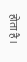होता है।